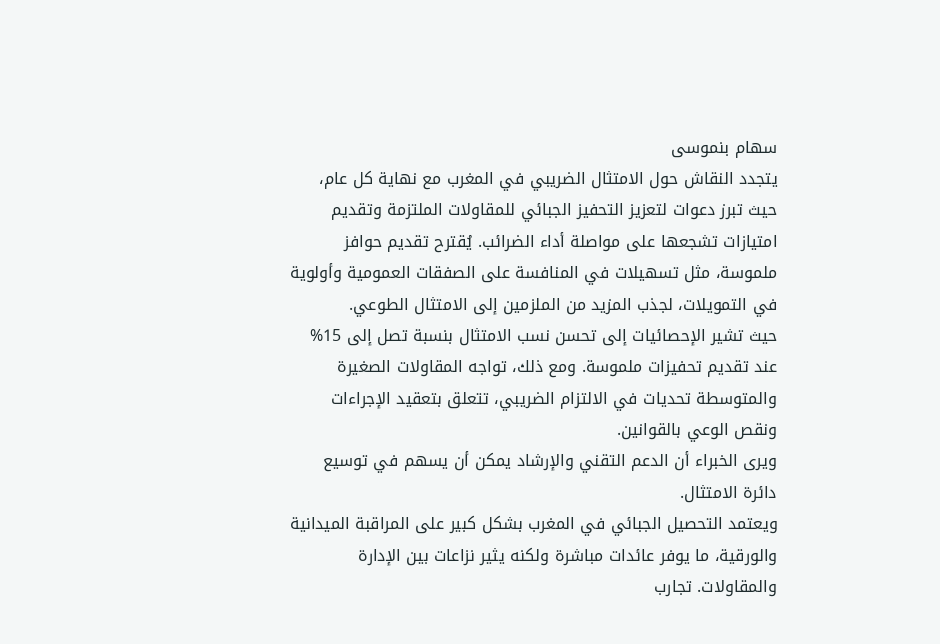سهام بنموسى
يتجدد النقاش حول الامتثال الضريبي في المغرب مع نهاية كل عام، حيث تبرز دعوات لتعزيز التحفيز الجبائي للمقاولات الملتزمة وتقديم امتيازات تشجعها على مواصلة أداء الضرائب. يُقترح تقديم حوافز ملموسة، مثل تسهيلات في المنافسة على الصفقات العمومية وأولوية في التمويلات، لجذب المزيد من الملزمين إلى الامتثال الطوعي.
حيث تشير الإحصائيات إلى تحسن نسب الامتثال بنسبة تصل إلى 15% عند تقديم تحفيزات ملموسة. ومع ذلك، تواجه المقاولات الصغيرة والمتوسطة تحديات في الالتزام الضريبي، تتعلق بتعقيد الإجراءات ونقص الوعي بالقوانين.
ويرى الخبراء أن الدعم التقني والإرشاد يمكن أن يسهم في توسيع دائرة الامتثال.
ويعتمد التحصيل الجبائي في المغرب بشكل كبير على المراقبة الميدانية والورقية، ما يوفر عائدات مباشرة ولكنه يثير نزاعات بين الإدارة والمقاولات. تجارب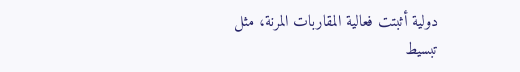دولية أثبتت فعالية المقاربات المرنة، مثل تبسيط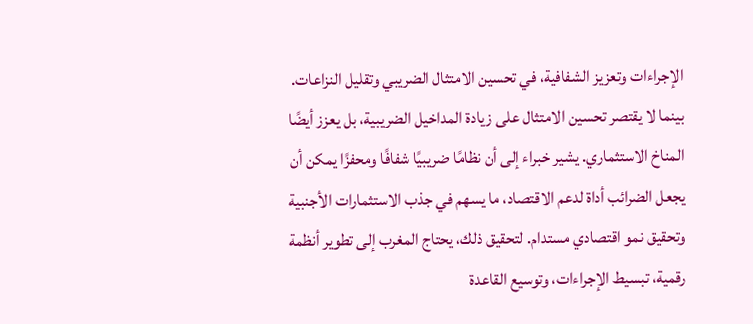الإجراءات وتعزيز الشفافية، في تحسين الامتثال الضريبي وتقليل النزاعات.
بينما لا يقتصر تحسين الامتثال على زيادة المداخيل الضريبية، بل يعزز أيضًا المناخ الاستثماري. يشير خبراء إلى أن نظامًا ضريبيًا شفافًا ومحفزًا يمكن أن يجعل الضرائب أداة لدعم الاقتصاد، ما يسهم في جذب الاستثمارات الأجنبية وتحقيق نمو اقتصادي مستدام. لتحقيق ذلك، يحتاج المغرب إلى تطوير أنظمة رقمية، تبسيط الإجراءات، وتوسيع القاعدة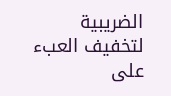الضريبية لتخفيف العبء على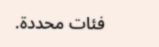فئات محددة.